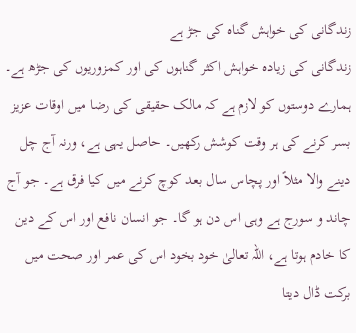زندگانی کی خواہش گناہ کی جڑ ہے
زندگانی کی زیادہ خواہش اکثر گناہوں کی اور کمزوریوں کی جڑھ ہے۔ ہمارے دوستوں کو لازم ہے کہ مالک حقیقی کی رضا میں اوقات عزیز بسر کرنے کی ہر وقت کوشش رکھیں۔ حاصل یہی ہے، ورنہ آج چل دینے والا مثلاً اور پچاس سال بعد کوچ کرنے میں کیا فرق ہے۔ جو آج چاند و سورج ہے وہی اس دن ہو گا۔ جو انسان نافع اور اس کے دین کا خادم ہوتا ہے، اللہ تعالیٰ خود بخود اس کی عمر اور صحت میں برکت ڈال دیتا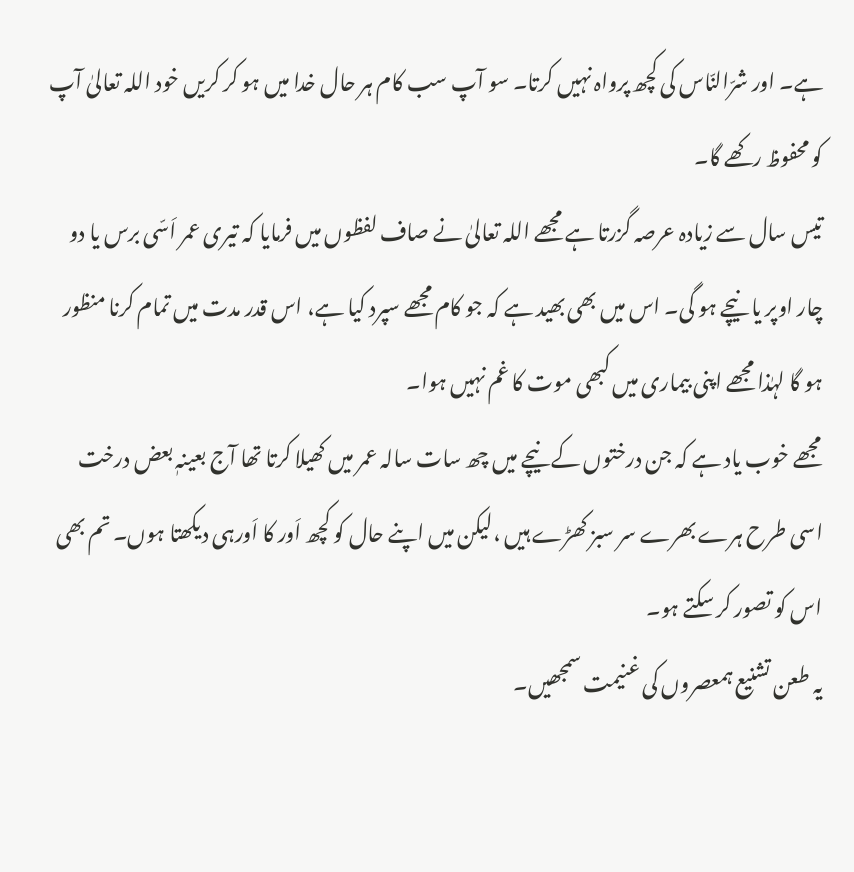ہے۔ اور شرّالنّاس کی کچھ پرواہ نہیں کرتا۔ سو آپ سب کام ہر حال خدا میں ہو کر کریں خود اللہ تعالیٰ آپ کو محفوظ رکھے گا۔
تیس سال سے زیادہ عرصہ گزرتا ہے مجھے اللہ تعالیٰ نے صاف لفظوں میں فرمایا کہ تیری عمر اَسّی برس یا دو چار اوپر یا نیچے ہو گی۔ اس میں بھی بھید ہے کہ جو کام مجھے سپرد کیا ہے، اس قدر مدت میں تمام کرنا منظور ہو گا لہٰذا مجھے اپنی بیماری میں کبھی موت کا غم نہیں ہوا۔
مجھے خوب یاد ہے کہ جن درختوں کے نیچے میں چھ سات سالہ عمر میں کھیلا کرتا تھا آج بعینہٖ بعض درخت اسی طرح ہرے بھرے سر سبز کھڑے ہیں ،لیکن میں اپنے حال کو کچھ اَور کا اَورہی دیکھتا ہوں۔ تم بھی اس کو تصور کر سکتے ہو۔
یہ طعن تشنیع ہمعصروں کی غنیمت سمجھیں۔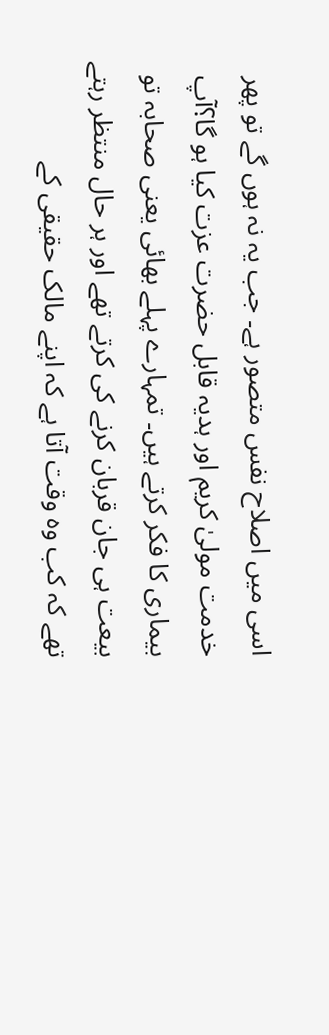اسی میں اصلاح نفس متصور ہے۔ جب یہ نہ ہوں گے تو پھر خدمت مولیٰ کریم اور ہدیہ قابل حضرت عزت کیا ہو گا؟آپ بیماری کا فکر کرتے ہیں۔ تمہارے پہلے بھائی یعنی صحابہ تو بیعت ہی جان قربان کرنے کی کرتے تھے اور ہر حال منتظر رہتے تھے کہ کب وہ وقت آتا ہے کہ اپنے مالک حقیقی کے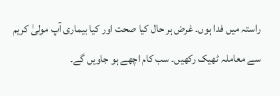راستہ میں فدا ہوں۔ غرض ہر حال کیا صحت اور کیا بیماری آپ مولیٰ کریم سے معاملہ ٹھیک رکھیں۔ سب کام اچھے ہو جاویں گے۔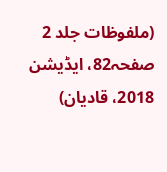(ملفوظات جلد 2 صفحہ82، ایڈیشن 2018، قادیان)